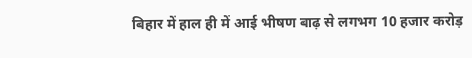बिहार में हाल ही में आई भीषण बाढ़ से लगभग 10 हजार करोड़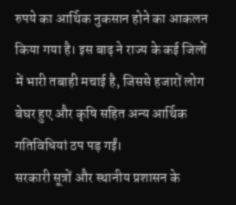रुपये का आर्थिक नुकसान होने का आकलन किया गया है। इस बाढ़ ने राज्य के कई जिलों में भारी तबाही मचाई है, जिससे हजारों लोग बेघर हुए और कृषि सहित अन्य आर्थिक गतिविधियां ठप पड़ गईं।
सरकारी सूत्रों और स्थानीय प्रशासन के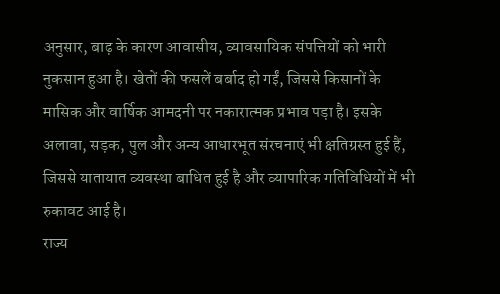अनुसार, बाढ़ के कारण आवासीय, व्यावसायिक संपत्तियों को भारी नुकसान हुआ है। खेतों की फसलें बर्बाद हो गईं, जिससे किसानों के मासिक और वार्षिक आमदनी पर नकारात्मक प्रभाव पड़ा है। इसके अलावा, सड़क, पुल और अन्य आधारभूत संरचनाएं भी क्षतिग्रस्त हुई हैं, जिससे यातायात व्यवस्था बाधित हुई है और व्यापारिक गतिविधियों में भी रुकावट आई है।
राज्य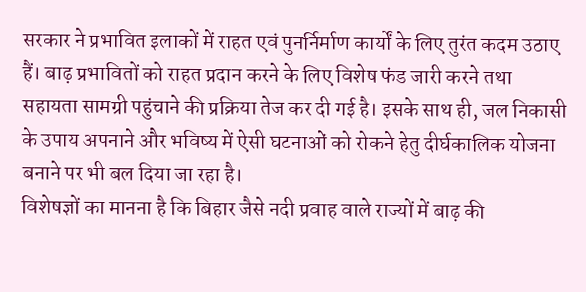सरकार ने प्रभावित इलाकों में राहत एवं पुनर्निर्माण कार्यों के लिए तुरंत कदम उठाए हैं। बाढ़ प्रभावितों को राहत प्रदान करने के लिए विशेष फंड जारी करने तथा सहायता सामग्री पहुंचाने की प्रक्रिया तेज कर दी गई है। इसके साथ ही, जल निकासी के उपाय अपनाने और भविष्य में ऐसी घटनाओं को रोकने हेतु दीर्घकालिक योजना बनाने पर भी बल दिया जा रहा है।
विशेषज्ञों का मानना है कि बिहार जैसे नदी प्रवाह वाले राज्यों में बाढ़ की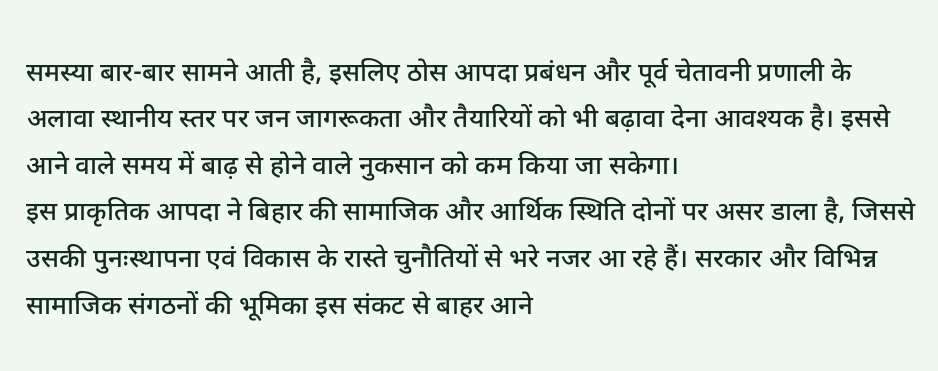समस्या बार-बार सामने आती है, इसलिए ठोस आपदा प्रबंधन और पूर्व चेतावनी प्रणाली के अलावा स्थानीय स्तर पर जन जागरूकता और तैयारियों को भी बढ़ावा देना आवश्यक है। इससे आने वाले समय में बाढ़ से होने वाले नुकसान को कम किया जा सकेगा।
इस प्राकृतिक आपदा ने बिहार की सामाजिक और आर्थिक स्थिति दोनों पर असर डाला है, जिससे उसकी पुनःस्थापना एवं विकास के रास्ते चुनौतियों से भरे नजर आ रहे हैं। सरकार और विभिन्न सामाजिक संगठनों की भूमिका इस संकट से बाहर आने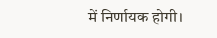में निर्णायक होगी।